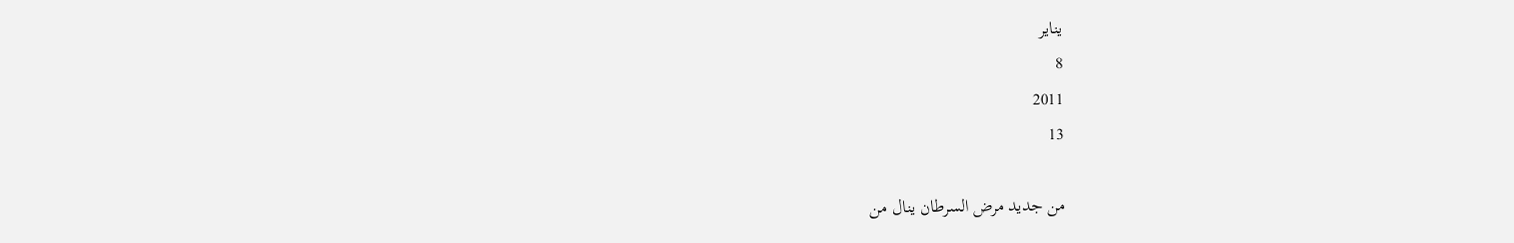يناير
8
2011
13

من جديد مرض السرطان ينال من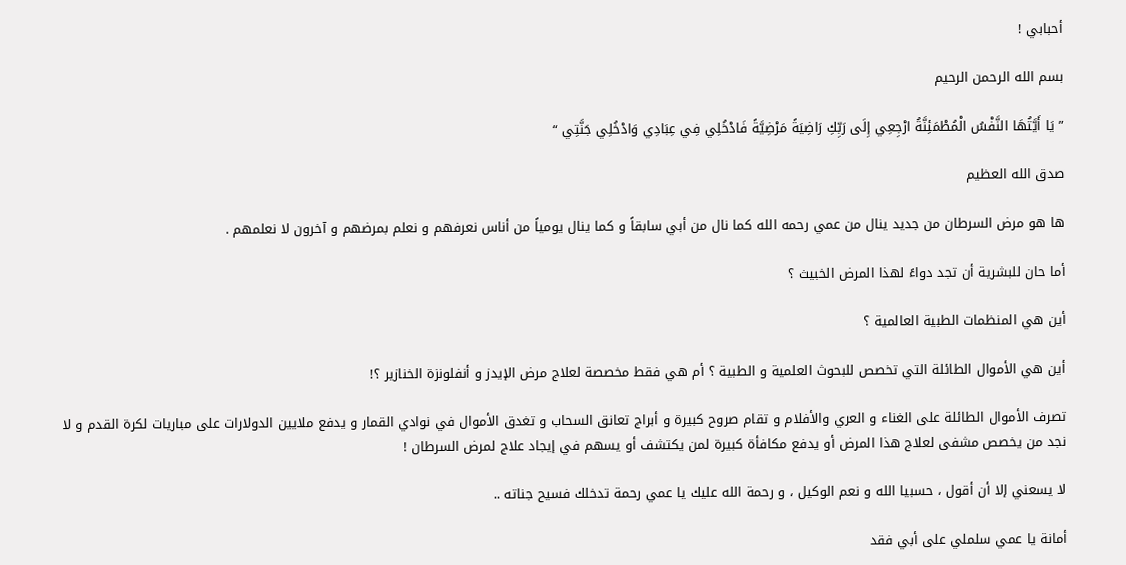أحبابي !

بسم الله الرحمن الرحيم

” يَا أَيَّتُهَا النَّفْسُ الْمُطْمَئِنَّةُ ارْجِعِي إِلَى رَبِّكِ رَاضِيَةً مَرْضِيَّةً فَادْخُلِي فِي عِبَادِي وَادْخُلِي جَنَّتِي “

صدق الله العظيم

ها هو مرض السرطان من جديد ينال من عمي رحمه الله كما نال من أبي سابقاً و كما ينال يومياً من أناس نعرفهم و نعلم بمرضهم و آخرون لا نعلمهم .

أما حان للبشرية أن تجد دواءً لهذا المرض الخبيث ؟

أين هي المنظمات الطبية العالمية ؟

أين هي الأموال الطائلة التي تخصص للبحوث العلمية و الطبية ؟ أم هي فقط مخصصة لعلاج مرض الإيدز و أنفلونزة الخنازير ؟!

تصرف الأموال الطائلة على الغناء و العري والأفلام و تقام صروح كبيرة و أبراج تعانق السحاب و تغدق الأموال في نوادي القمار و يدفع ملايين الدولارات على مباريات لكرة القدم و لا نجد من يخصص مشفى لعلاج هذا المرض أو يدفع مكافأة كبيرة لمن يكتشف أو يسهم في إيجاد علاج لمرض السرطان !

لا يسعني إلا أن أقول ، حسبيا الله و نعم الوكيل ، و رحمة الله عليك يا عمي رحمة تدخلك فسيح جناته ..

أمانة يا عمي سلملي على أبي فقد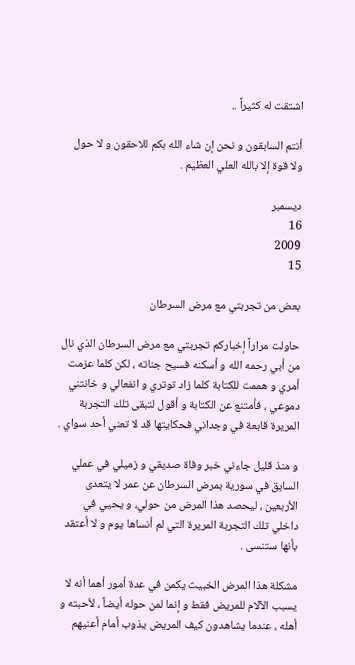اشتقت له كثيراً ..

أنتم السابقون و نحن إن شاء الله بكم للاحقون و لا حول ولا قوة إلا بالله العلي العظيم .

ديسمبر
16
2009
15

بعض من تجربتي مع مرض السرطان

حاولت مراراً إخباركم تجربتي مع مرض السرطان الذي نال من أبي رحمه الله و أسكنه فسيح جناته ، لكن كلما عزمت أمري و هممت للكتابة كلما زاد توتري و انفعالي و خانتني دموعي ، فأمتنع عن الكتابة و أقول لتبقى تلك التجربة المريرة قابعة في وجداني فحكايتها قد لا تعني أحد سواي .

و منذ قليل جاءني خبر وفاة صديقي و زميلي في عملي السابق في سورية بمرض السرطان عن عمر لا يتعدى الأربعين ، ليحصد هذا المرض من حولي، و يحيي في داخلي تلك التجربة المريرة التي لم أنساها يوم و لا أعتقد بأنها ستنسى .

مشكلة هذا المرض الخبيث يكمن في عدة أمور أهما أنه لا يسبب الآلام للمريض فقط و إنما لمن حوله أيضاً ، لأحبته و أهله ، عندما يشاهدون كيف المريض يذوب أمام أعنيهم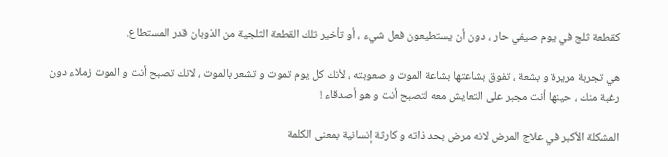كقطعة ثلج في يوم صيفي حار ، دون أن يستطيعون فعل شيء ، أو تأخير تلك القطعة الثلجية من الذوبان قدر المستطاع.

هي تجربة مريرة و بشعة ، تفوق بشاعتها بشاعة الموت و صعوبته ، لأنك كل يوم تموت و تشعر بالموت ، لانك تصبح أنت و الموت زملاء دون رغبة منك ، حينها أنت مجبر على التعايش معه لتصبح أنت و هو أصدقاء !

المشكلة الأكبر في علاج المرض لانه مرض بحد ذاته و كارثة إنسانية بمعنى الكلمة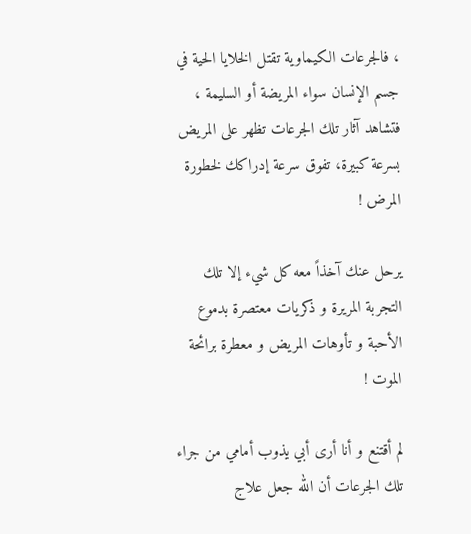، فالجرعات الكيماوية تقتل الخلايا الحية في جسم الإنسان سواء المريضة أو السليمة ، فتشاهد آثار تلك الجرعات تظهر على المريض بسرعة كبيرة، تفوق سرعة إدراكك لخطورة المرض !

يرحل عنك آخذاً معه كل شيء إلا تلك التجربة المريرة و ذكريات معتصرة بدموع الأحبة و تأوهات المريض و معطرة برائحة الموت !

لم أقتنع و أنا أرى أبي يذوب أمامي من جراء تلك الجرعات أن الله جعل علاج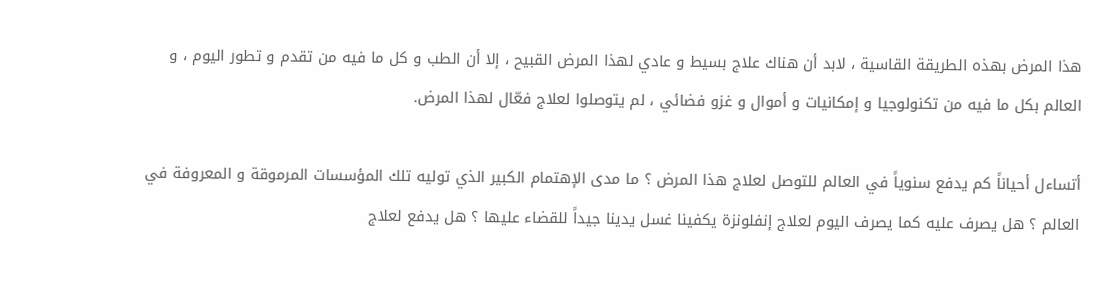هذا المرض بهذه الطريقة القاسية ، لابد أن هناك علاج بسيط و عادي لهذا المرض القبيح ، إلا أن الطب و كل ما فيه من تقدم و تطور اليوم ، و العالم بكل ما فيه من تكنولوجيا و إمكانيات و أموال و غزو فضائي ، لم يتوصلوا لعلاج فعّال لهذا المرض.

أتساءل أحياناً كم يدفع سنوياً في العالم للتوصل لعلاج هذا المرض ؟ ما مدى الإهتمام الكبير الذي توليه تلك المؤسسات المرموقة و المعروفة في العالم ؟ هل يصرف عليه كما يصرف اليوم لعلاج إنفلونزة يكفينا غسل يدينا جيداً للقضاء عليها ؟ هل يدفع لعلاج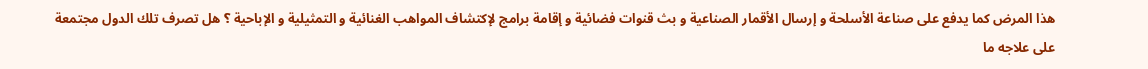هذا المرض كما يدفع على صناعة الأسلحة و إرسال الأقمار الصناعية و بث قنوات فضائية و إقامة برامج لإكتشاف المواهب الغنائية و التمثيلية و الإباحية ؟ هل تصرف تلك الدول مجتمعة على علاجه ما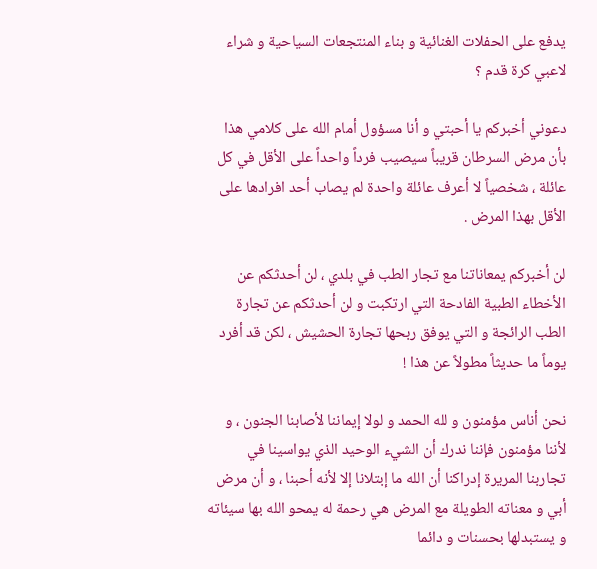يدفع على الحفلات الغنائية و بناء المنتجعات السياحية و شراء لاعبي كرة قدم ؟

دعوني أخبركم يا أحبتي و أنا مسؤول أمام الله على كلامي هذا بأن مرض السرطان قريباً سيصيب فرداً واحداً على الأقل في كل عائلة ، شخصياً لا أعرف عائلة واحدة لم يصاب أحد افرادها على الأقل بهذا المرض .

لن أخبركم يمعاناتنا مع تجار الطب في بلدي ، لن أحدثكم عن الأخطاء الطبية الفادحة التي ارتكبت و لن أحدثكم عن تجارة الطب الرائجة و التي يوفق ربحها تجارة الحشيش ، لكن قد أفرد يوماً ما حديثاً مطولاً عن هذا !

نحن أناس مؤمنون و لله الحمد و لولا إيماننا لأصابنا الجنون ، و لأننا مؤمنون فإننا ندرك أن الشيء الوحيد الذي يواسينا في تجاربنا المريرة إدراكنا أن الله ما إبتلانا إلا لأنه أحبنا ، و أن مرض أبي و معناته الطويلة مع المرض هي رحمة له يمحو الله بها سيئاته و يستبدلها بحسنات و دائما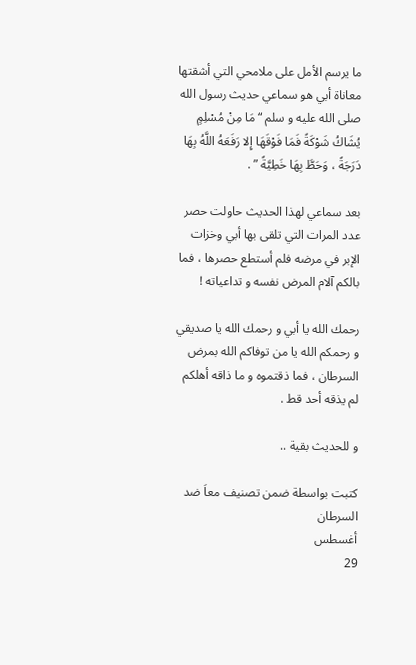ما يرسم الأمل على ملامحي التي أشقتها معاناة أبي هو سماعي حديث رسول الله صلى الله عليه و سلم “مَا مِنْ مُسْلِمٍ يُشَاكُ شَوْكَةً فَمَا فَوْقَهَا إِلا رَفَعَهُ اللَّهُ بِهَا دَرَجَةً ، وَحَطَّ بِهَا خَطِيَّةً ” .

بعد سماعي لهذا الحديث حاولت حصر عدد المرات التي تلقى بها أبي وخزات الإبر في مرضه فلم أستطع حصرها ، فما بالكم آلام المرض نفسه و تداعياته !

رحمك الله يا أبي و رحمك الله يا صديقي و رحمكم الله يا من توفاكم الله بمرض السرطان ، فما ذقتموه و ما ذاقه أهلكم لم يذقه أحد قط .

و للحديث بقية ..

كتبت بواسطة ضمن تصنيف معاَ ضد السرطان
أغسطس
29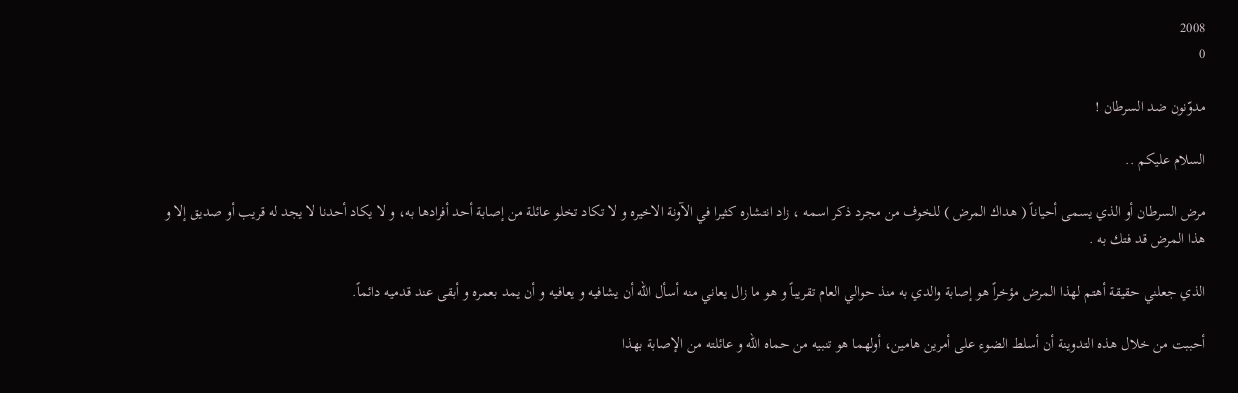2008
0

مدوّنون ضد السرطان !

السلام عليكم ..

مرض السرطان أو الذي يسمى أحياناً ( هداك المرض ) للخوف من مجرد ذكر اسمه ، زاد انتشاره كثيرا في الآونة الاخيره و لا تكاد تخلو عائلة من إصابة أحد أفرادها به، و لا يكاد أحدنا لا يجد له قريب أو صديق إلا و هذا المرض قد فتك به .

الذي جعلني حقيقة أهتم لهذا المرض مؤخراً هو إصابة والدي به منذ حوالي العام تقريباً و هو ما زال يعاني منه أسأل الله أن يشافيه و يعافيه و أن يمد بعمره و أبقى عند قدميه دائماً.

أحببت من خلال هذه التدوينة أن أسلط الضوء على أمرين هامين، أولهما هو تنبيه من حماه الله و عائلته من الإصابة بهذا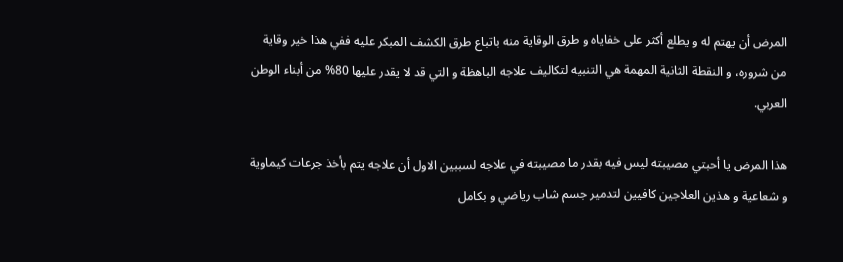المرض أن يهتم له و يطلع أكثر على خفاياه و طرق الوقاية منه باتباع طرق الكشف المبكر عليه ففي هذا خير وقاية من شروره، و النقطة الثانية المهمة هي التنبيه لتكاليف علاجه الباهظة و التي قد لا يقدر عليها 80% من أبناء الوطن العربي.

هذا المرض يا أحبتي مصيبته ليس فيه بقدر ما مصيبته في علاجه لسببين الاول أن علاجه يتم بأخذ جرعات كيماوية و شعاعية و هذين العلاجين كافيين لتدمير جسم شاب رياضي و بكامل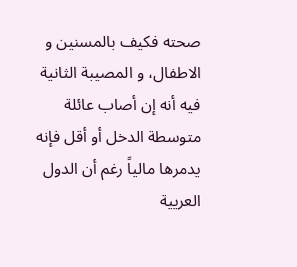صحته فكيف بالمسنين و الاطفال، و المصيبة الثانية فيه أنه إن أصاب عائلة متوسطة الدخل أو أقل فإنه يدمرها مالياً رغم أن الدول العريية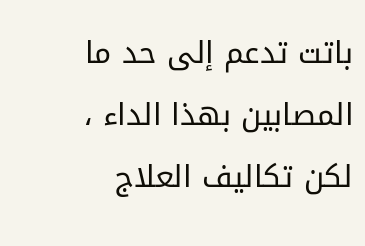باتت تدعم إلى حد ما المصابين بهذا الداء ، لكن تكاليف العلاج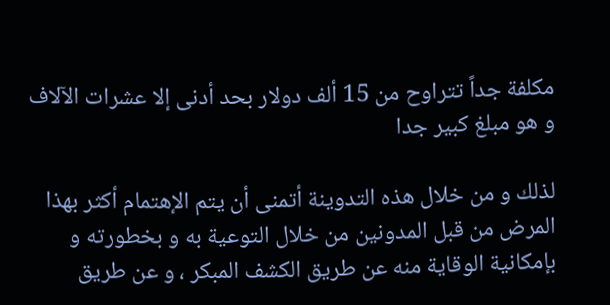مكلفة جداً تتراوح من 15 ألف دولار بحد أدنى إلا عشرات الآلاف و هو مبلغ كبير جدا

لذلك و من خلال هذه التدوينة أتمنى أن يتم الإهتمام أكثر بهذا المرض من قبل المدونين من خلال التوعية به و بخطورته و بإمكانية الوقاية منه عن طريق الكشف المبكر ، و عن طريق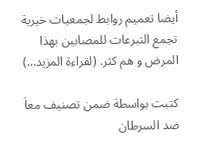أيضا تعميم روابط لجمعيات خيرية تجمع التبرعات للمصابين بهذا المرض و هم كثر. (لقراءة المزيد…)

كتبت بواسطة ضمن تصنيف معاَ ضد السرطان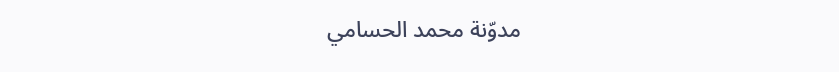مدوّنة محمد الحسامي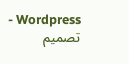Wordpress - تصميم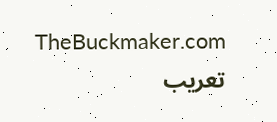TheBuckmaker.com تعريب